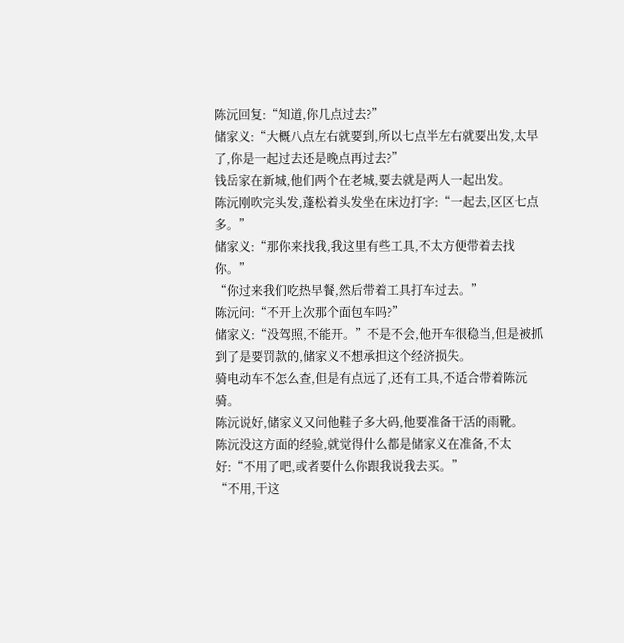陈沅回复:“知道,你几点过去?”
储家义:“大概八点左右就要到,所以七点半左右就要出发,太早了,你是一起过去还是晚点再过去?”
钱岳家在新城,他们两个在老城,要去就是两人一起出发。
陈沅刚吹完头发,蓬松着头发坐在床边打字:“一起去,区区七点多。”
储家义:“那你来找我,我这里有些工具,不太方便带着去找你。”
“你过来我们吃热早餐,然后带着工具打车过去。”
陈沅问:“不开上次那个面包车吗?”
储家义:“没驾照,不能开。”不是不会,他开车很稳当,但是被抓到了是要罚款的,储家义不想承担这个经济损失。
骑电动车不怎么查,但是有点远了,还有工具,不适合带着陈沅骑。
陈沅说好,储家义又问他鞋子多大码,他要准备干活的雨靴。
陈沅没这方面的经验,就觉得什么都是储家义在准备,不太好:“不用了吧,或者要什么你跟我说我去买。”
“不用,干这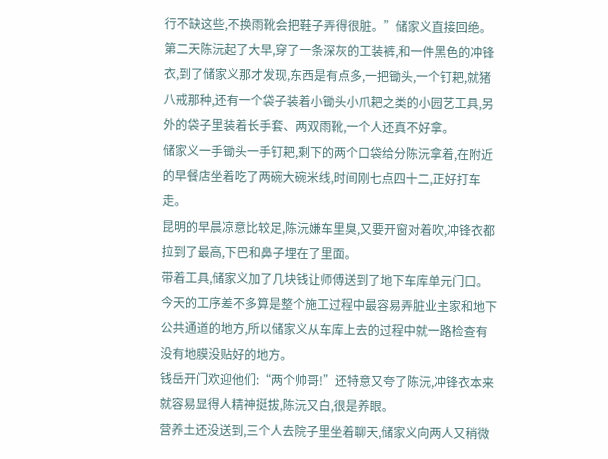行不缺这些,不换雨靴会把鞋子弄得很脏。”储家义直接回绝。
第二天陈沅起了大早,穿了一条深灰的工装裤,和一件黑色的冲锋衣,到了储家义那才发现,东西是有点多,一把锄头,一个钉耙,就猪八戒那种,还有一个袋子装着小锄头小爪耙之类的小园艺工具,另外的袋子里装着长手套、两双雨靴,一个人还真不好拿。
储家义一手锄头一手钉耙,剩下的两个口袋给分陈沅拿着,在附近的早餐店坐着吃了两碗大碗米线,时间刚七点四十二,正好打车走。
昆明的早晨凉意比较足,陈沅嫌车里臭,又要开窗对着吹,冲锋衣都拉到了最高,下巴和鼻子埋在了里面。
带着工具,储家义加了几块钱让师傅送到了地下车库单元门口。
今天的工序差不多算是整个施工过程中最容易弄脏业主家和地下公共通道的地方,所以储家义从车库上去的过程中就一路检查有没有地膜没贴好的地方。
钱岳开门欢迎他们:“两个帅哥!”还特意又夸了陈沅,冲锋衣本来就容易显得人精神挺拔,陈沅又白,很是养眼。
营养土还没送到,三个人去院子里坐着聊天,储家义向两人又稍微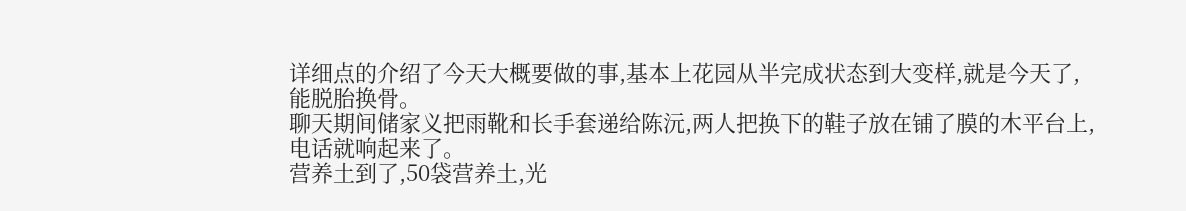详细点的介绍了今天大概要做的事,基本上花园从半完成状态到大变样,就是今天了,能脱胎换骨。
聊天期间储家义把雨靴和长手套递给陈沅,两人把换下的鞋子放在铺了膜的木平台上,电话就响起来了。
营养土到了,50袋营养土,光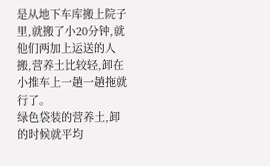是从地下车库搬上院子里,就搬了小20分钟,就他们两加上运送的人搬,营养土比较轻,卸在小推车上一趟一趟拖就行了。
绿色袋装的营养土,卸的时候就平均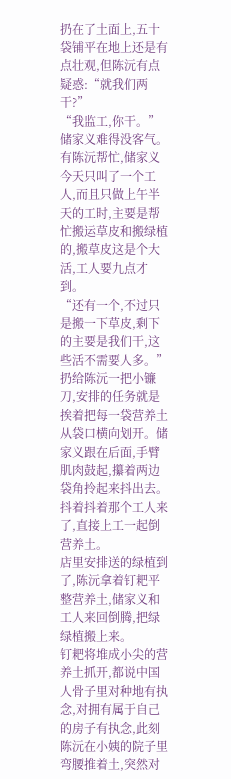扔在了土面上,五十袋铺平在地上还是有点壮观,但陈沅有点疑惑:“就我们两干?”
“我监工,你干。”储家义难得没客气。
有陈沅帮忙,储家义今天只叫了一个工人,而且只做上午半天的工时,主要是帮忙搬运草皮和搬绿植的,搬草皮这是个大活,工人要九点才到。
“还有一个,不过只是搬一下草皮,剩下的主要是我们干,这些活不需要人多。”
扔给陈沅一把小镰刀,安排的任务就是挨着把每一袋营养土从袋口横向划开。储家义跟在后面,手臂肌肉鼓起,攥着两边袋角拎起来抖出去。
抖着抖着那个工人来了,直接上工一起倒营养土。
店里安排送的绿植到了,陈沅拿着钉耙平整营养土,储家义和工人来回倒腾,把绿绿植搬上来。
钉耙将堆成小尖的营养土抓开,都说中国人骨子里对种地有执念,对拥有属于自己的房子有执念,此刻陈沅在小姨的院子里弯腰推着土,突然对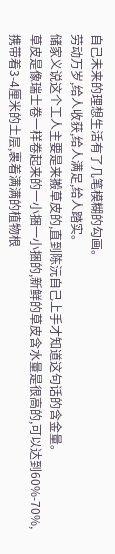自己未来的理想生活有了几笔模糊的勾画。
劳动万岁,给人收获,给人满足,给人踏实。
储家义说这个工人主要是来搬草皮的,直到陈沅自己上手才知道这句话的含金量。
草皮是像瑞士卷一样卷起来的一小捆一小捆的,新鲜的草皮含水量是很高的,可以达到60%-70%,携带着3-4厘米的土层,裹着满满的植物根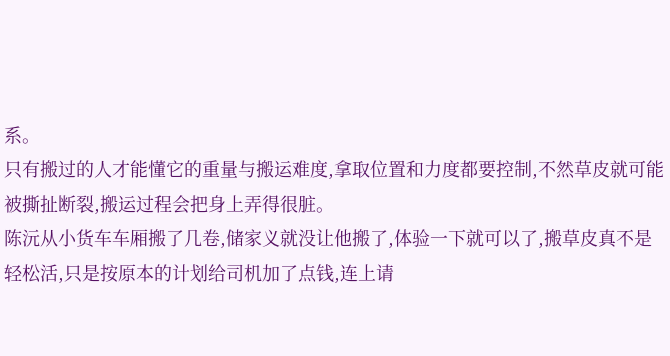系。
只有搬过的人才能懂它的重量与搬运难度,拿取位置和力度都要控制,不然草皮就可能被撕扯断裂,搬运过程会把身上弄得很脏。
陈沅从小货车车厢搬了几卷,储家义就没让他搬了,体验一下就可以了,搬草皮真不是轻松活,只是按原本的计划给司机加了点钱,连上请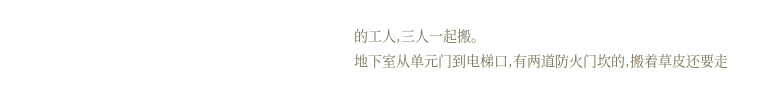的工人,三人一起搬。
地下室从单元门到电梯口,有两道防火门坎的,搬着草皮还要走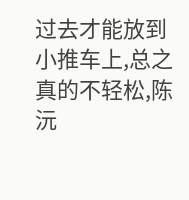过去才能放到小推车上,总之真的不轻松,陈沅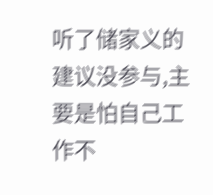听了储家义的建议没参与,主要是怕自己工作不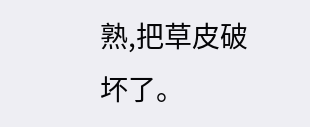熟,把草皮破坏了。